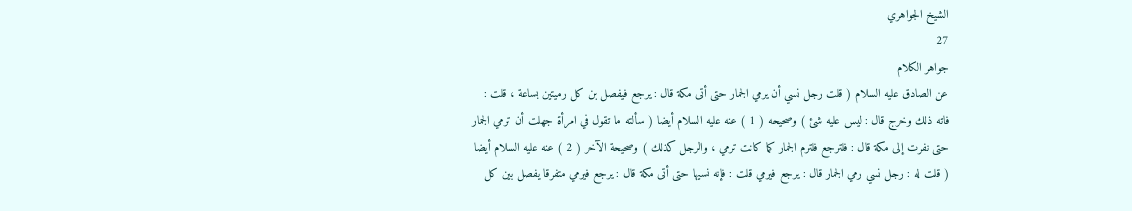الشيخ الجواهري
27
جواهر الكلام
عن الصادق عليه السلام ( قلت رجل نسي أن يرمي الجمار حتى أتى مكة قال : يرجع فيفصل بن كل رميتين بساعة ، قلت : فاته ذلك وخرج قال : ليس عليه شئ ) وصحيحه ( 1 ) عنه عليه السلام أيضا ( سألته ما تقول في امرأة جهلت أن ترمي الجمار حتى نفرت إلى مكة قال : فلترجع فلترم الجمار كما كانت ترمي ، والرجل كذلك ) وصحيحة الآخر ( 2 ) عنه عليه السلام أيضا ( قلت له : رجل نسي رمي الجمار قال : يرجع فيرمي قلت : فإنه نسيها حتى أتى مكة قال : يرجع فيرمي متفرقا يفصل بين كل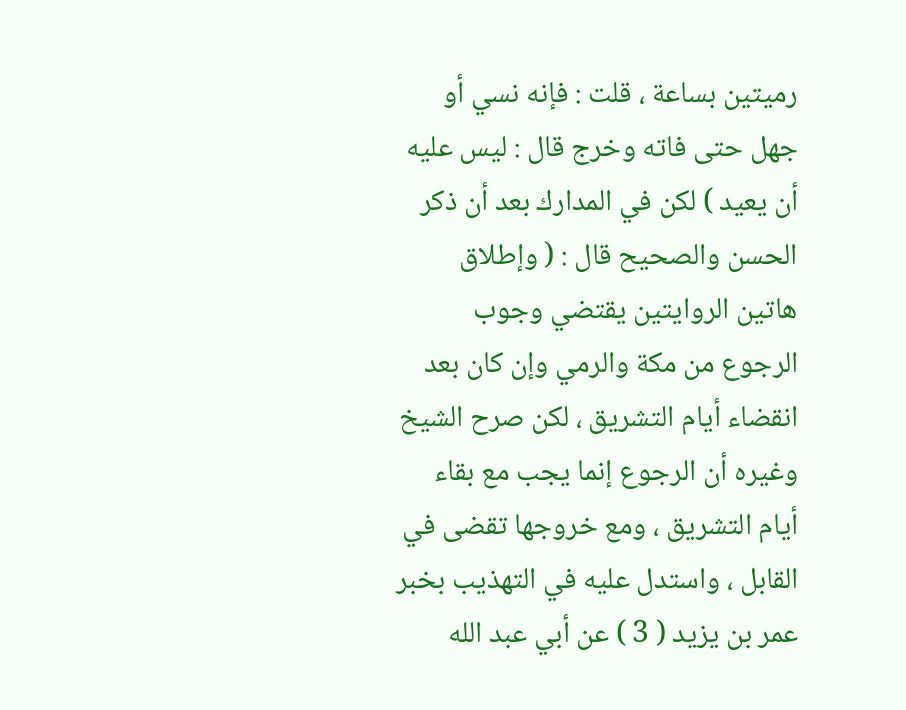رميتين بساعة ، قلت : فإنه نسي أو جهل حتى فاته وخرج قال : ليس عليه أن يعيد ) لكن في المدارك بعد أن ذكر الحسن والصحيح قال : ( وإطلاق هاتين الروايتين يقتضي وجوب الرجوع من مكة والرمي وإن كان بعد انقضاء أيام التشريق ، لكن صرح الشيخ وغيره أن الرجوع إنما يجب مع بقاء أيام التشريق ، ومع خروجها تقضى في القابل ، واستدل عليه في التهذيب بخبر عمر بن يزيد ( 3 ) عن أبي عبد الله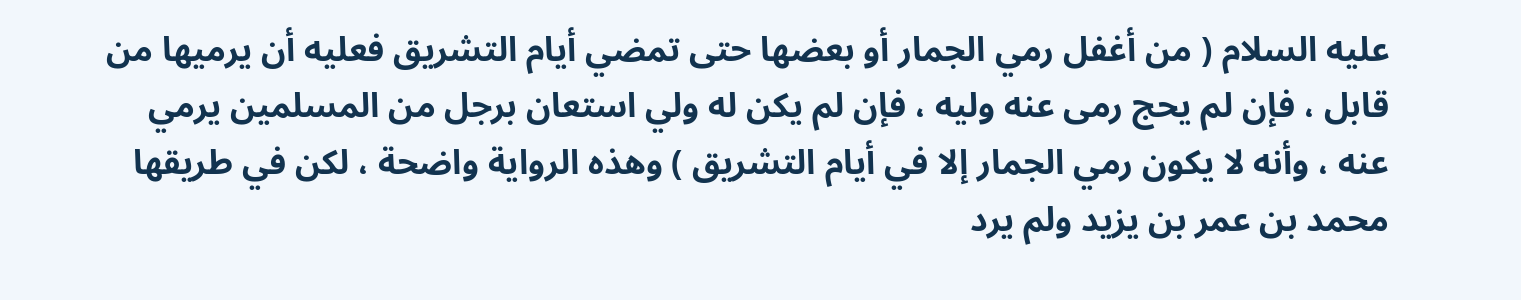عليه السلام ( من أغفل رمي الجمار أو بعضها حتى تمضي أيام التشريق فعليه أن يرميها من قابل ، فإن لم يحج رمى عنه وليه ، فإن لم يكن له ولي استعان برجل من المسلمين يرمي عنه ، وأنه لا يكون رمي الجمار إلا في أيام التشريق ) وهذه الرواية واضحة ، لكن في طريقها محمد بن عمر بن يزيد ولم يرد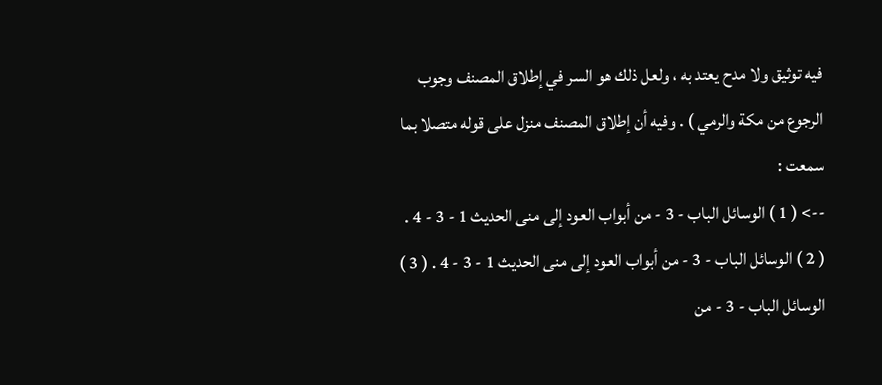فيه توثيق ولا مدح يعتد به ، ولعل ذلك هو السر في إطلاق المصنف وجوب الرجوع من مكة والرمي ) . وفيه أن إطلاق المصنف منزل على قوله متصلا بما سمعت :
--> ( 1 ) الوسائل الباب - 3 - من أبواب العود إلى منى الحديث 1 - 3 - 4 . ( 2 ) الوسائل الباب - 3 - من أبواب العود إلى منى الحديث 1 - 3 - 4 . ( 3 ) الوسائل الباب - 3 - من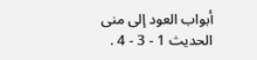أبواب العود إلى منى الحديث 1 - 3 - 4 .